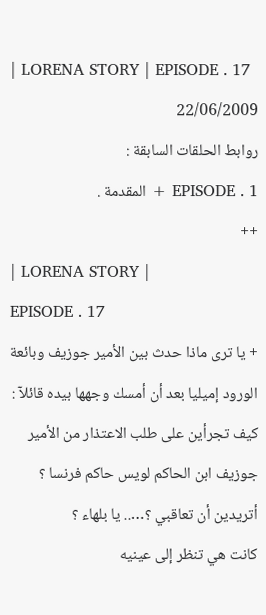| LORENA STORY | EPISODE . 17
22/06/2009
روابط الحلقات السابقة :
EPISODE . 1 + المقدمة .
++
| LORENA STORY |
EPISODE . 17
+ يا ترى ماذا حدث بين الأمير جوزيف وبائعة الورود إميليا بعد أن أمسك وجهها بيده قائلآ : كيف تجرأين على طلب الاعتذار من الأمير جوزيف ابن الحاكم لويس حاكم فرنسا ؟ أتريدين أن تعاقبي ؟….. يا بلهاء ؟
كانت هي تنظر إلى عينيه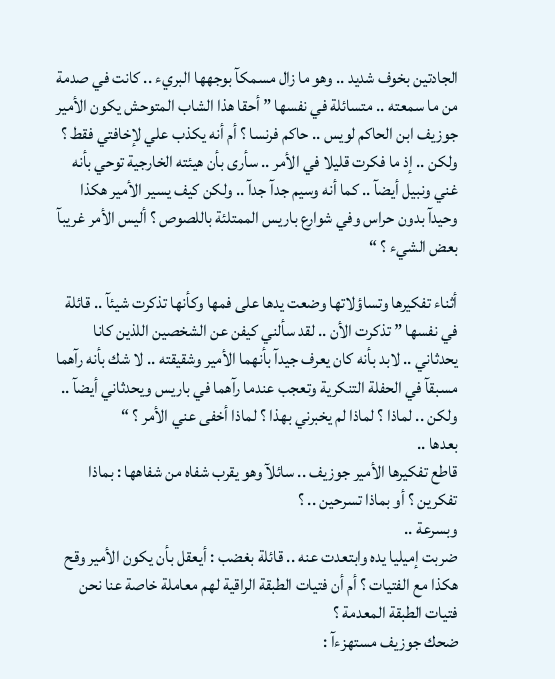الجادتين بخوف شديد .. وهو ما زال مسمكآ بوجهها البريء .. كانت في صدمة من ما سمعته .. متسائلة في نفسها ” أحقا هذا الشاب المتوحش يكون الأمير جوزيف ابن الحاكم لويس .. حاكم فرنسا ؟ أم أنه يكذب علي لإخافتي فقط ؟ ولكن .. إذ ما فكرت قليلا في الأمر .. سأرى بأن هيئته الخارجية توحي بأنه غني ونبيل أيضآ .. كما أنه وسيم جدآ جدآ .. ولكن كيف يسير الأمير هكذا وحيدآ بدون حراس وفي شوارع باريس الممتلئة باللصوص ؟ أليس الأمر غريبآ بعض الشيء ؟ “

أثناء تفكيرها وتساؤلاتها وضعت يدها على فمها وكأنها تذكرت شيئآ .. قائلة في نفسها ” تذكرت الأن .. لقد سألني كيفن عن الشخصين اللذين كانا يحدثاني .. لابد بأنه كان يعرف جيدآ بأنهما الأمير وشقيقته .. لا شك بأنه رآهما مسبقآ في الحفلة التنكرية وتعجب عندما رآهما في باريس ويحدثاني أيضآ .. ولكن .. لماذا ؟ لماذا لم يخبرني بهذا ؟ لماذا أخفى عني الأمر ؟ “
بعدها ..
قاطع تفكيرها الأمير جوزيف .. سائلآ وهو يقرب شفاه من شفاهها : بماذا تفكرين ؟ أو بماذا تسرحين .. ؟
وبسرعة ..
ضربت إميليا يده وابتعدت عنه .. قائلة بغضب : أيعقل بأن يكون الأمير وقح هكذا مع الفتيات ؟ أم أن فتيات الطبقة الراقية لهم معاملة خاصة عنا نحن فتيات الطبقة المعدمة ؟
ضحك جوزيف مستهزءآ :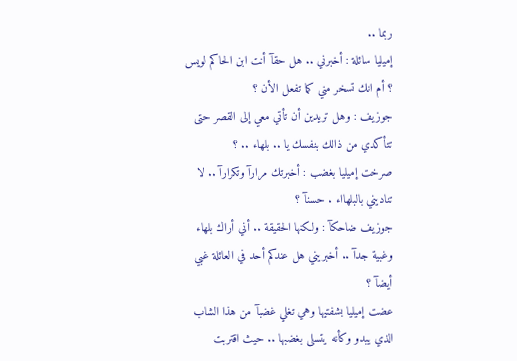ربما ..
إميليا سائلة : أخبرني .. هل حقآ أنت ابن الحاكم لويس ؟ أم انك تسخر مني كما تفعل الأن ؟
جوزيف : وهل تريدين أن تأتي معي إلى القصر حتى تتأكدي من ذالك بنفسك يا .. بلهاء .. ؟
صرخت إميليا بغضب : أخبرتك مرارآ وتكرارآ .. لا تناديني بالبلهااء . حسنآ ؟
جوزيف ضاحكآ : ولكنها الحقيقة .. أني أراك بلهاء وغبية جدآ .. أخبريني هل عندكم أحد في العائلة غبي أيضآ ؟
عضت إميليا بشفتيها وهي تغلي غضبآ من هذا الشاب الذي يبدو وكأنه يتسلى بغضبها .. حيث اقتربت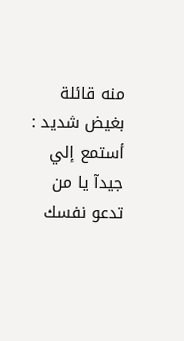منه قائلة بغيض شديد : أستمع إلي جيدآ يا من تدعو نفسك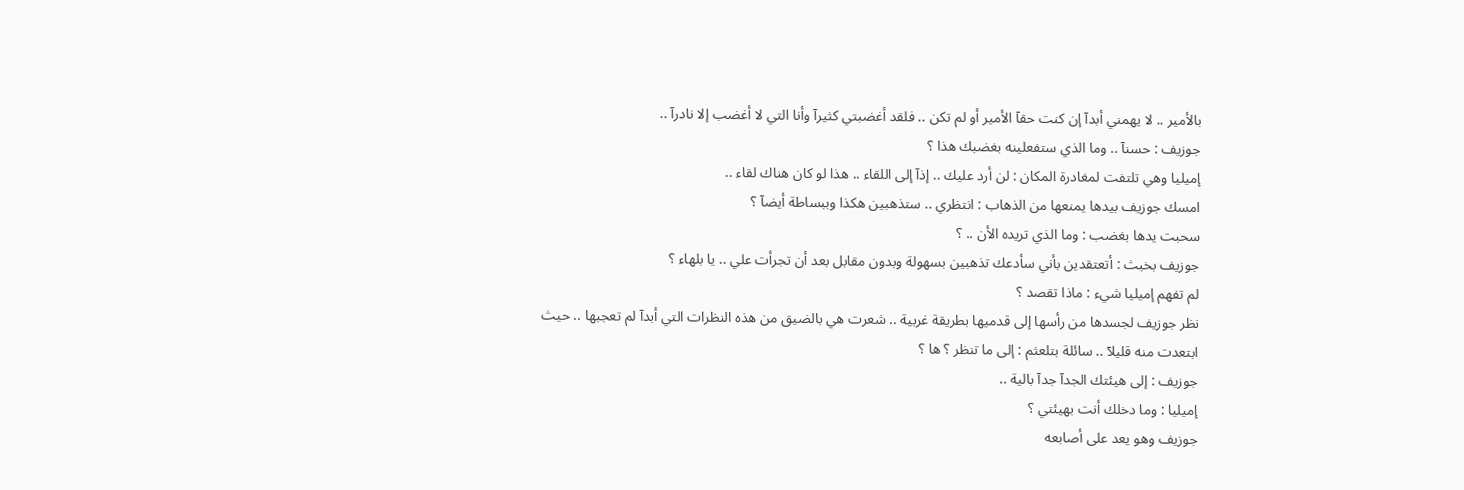بالأمير .. لا يهمني أبدآ إن كنت حقآ الأمير أو لم تكن .. فلقد أغضبتي كثيرآ وأنا التي لا أغضب إلا نادرآ ..
جوزيف : حسنآ .. وما الذي ستفعلينه بغضبك هذا ؟
إميليا وهي تلتفت لمغادرة المكان : لن أرد عليك .. إذآ إلى اللقاء .. هذا لو كان هناك لقاء ..
امسك جوزيف بيدها يمنعها من الذهاب : انتظري .. ستذهبين هكذا وببساطة أيضآ ؟
سحبت يدها بغضب : وما الذي تريده الأن .. ؟
جوزيف بخبث : أتعتقدين بأني سأدعك تذهبين بسهولة وبدون مقابل بعد أن تجرأت علي .. يا بلهاء ؟
لم تفهم إميليا شيء : ماذا تقصد ؟
نظر جوزيف لجسدها من رأسها إلى قدميها بطريقة غربية .. شعرت هي بالضيق من هذه النظرات التي أبدآ لم تعجبها .. حيث ابتعدت منه قليلآ .. سائلة بتلعثم : إلى ما تنظر ؟ ها ؟
جوزيف : إلى هيئتك الجدآ جدآ بالية ..
إميليا : وما دخلك أنت بهيئتي ؟
جوزيف وهو يعد على أصابعه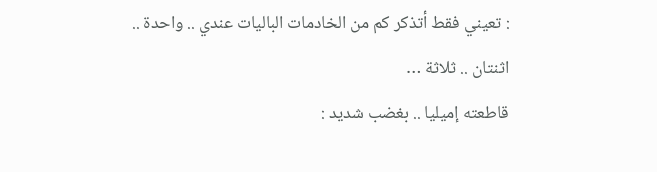: تعيني فقط أتذكر كم من الخادمات الباليات عندي .. واحدة .. اثنتان .. ثلاثة …
قاطعته إميليا .. بغضب شديد :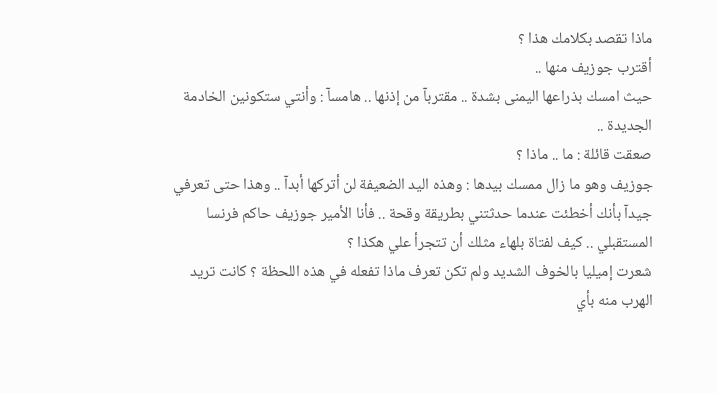ماذا تقصد بكلامك هذا ؟
أقترب جوزيف منها ..
حيث امسك بذراعها اليمنى بشدة .. مقتربآ من إذنها .. هامسآ : وأنتي ستكونين الخادمة الجديدة ..
صعقت قائلة : ما .. ماذا ؟
جوزيف وهو ما زال ممسك بيدها : وهذه اليد الضعيفة لن أتركها أبدآ .. وهذا حتى تعرفي جيدآ بأنك أخطئت عندما حدثتني بطريقة وقحة .. فأنا الأمير جوزيف حاكم فرنسا المستقبلي .. كيف لفتاة بلهاء مثلك أن تتجرأ علي هكذا ؟
شعرت إميليا بالخوف الشديد ولم تكن تعرف ماذا تفعله في هذه اللحظة ؟ كانت تريد الهرب منه بأي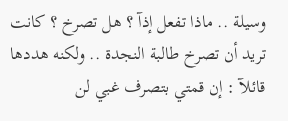وسيلة .. ماذا تفعل إذآ ؟ هل تصرخ ؟ كانت تريد أن تصرخ طالبة النجدة .. ولكنه هددها قائلآ : إن قمتي بتصرف غبي لن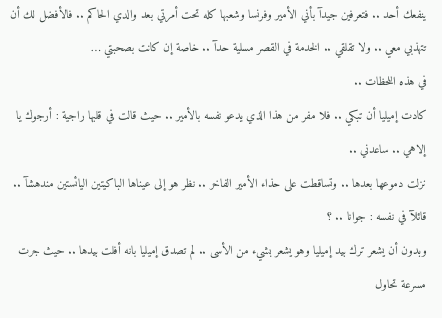ينفعك أحد .. فتعرفين جيدآ بأني الأمير وفرنسا وشعبها كله تحت أمرتي بعد والدي الحاكم .. فالأفضل لك أن تتهذبي معي .. ولا تقلقي .. الخدمة في القصر مسلية حدآ .. خاصة إن كانت بصحبتي …
في هذه اللحظات ..
كادت إميليا أن تبكي .. فلا مفر من هذا الذي يدعو نفسه بالأمير .. حيث قالت في قلبها راجية : أرجوك يا إلاهي .. ساعدني ..
نزلت دموعها بعدها .. وتساقطت على حذاء الأمير الفاخر .. نظر هو إلى عيناها الباكيتين اليائستين مندهشآ .. قائلآ في نفسه : جوانا .. ؟
وبدون أن يشعر ترك بيد إميليا وهو يشعر بشيء من الأسى .. لم تصدق إميليا بانه أفلت بيدها .. حيث جرت مسرعة تحاول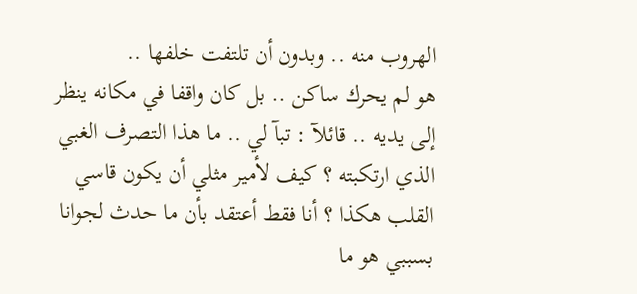الهروب منه .. وبدون أن تلتفت خلفها ..
هو لم يحرك ساكن .. بل كان واقفا في مكانه ينظر إلى يديه .. قائلآ : تبآ لي .. ما هذا التصرف الغبي الذي ارتكبته ؟ كيف لأمير مثلي أن يكون قاسي القلب هكذا ؟ أنا فقط أعتقد بأن ما حدث لجوانا بسببي هو ما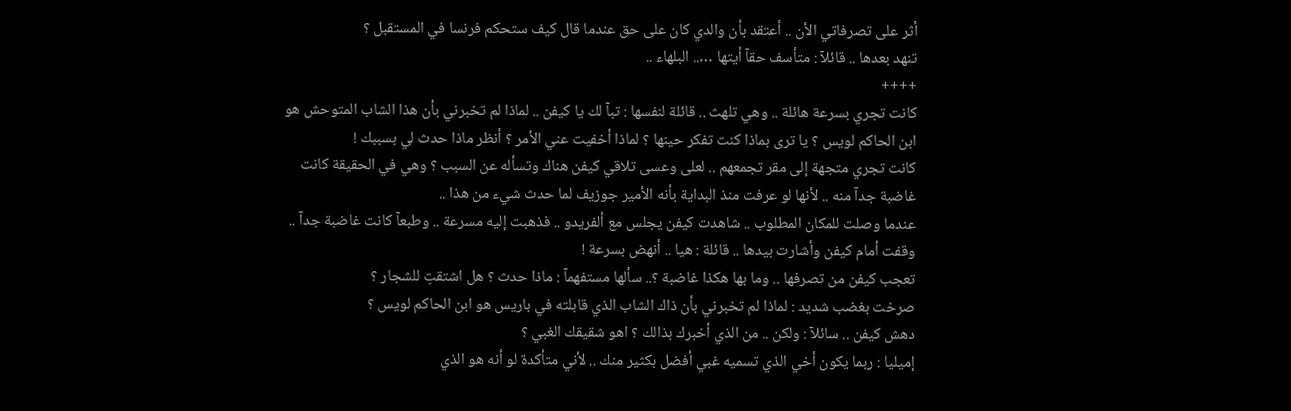أثر على تصرفاتي الأن .. أعتقد بأن والدي كان على حق عندما قال كيف ستحكم فرنسا في المستقبل ؟
تنهد بعدها .. قائلآ : متأسف حقآ أيتها ….. البلهاء ..
++++
كانت تجري بسرعة هائلة .. وهي تلهث .. قائلة لنفسها : تبآ لك يا كيفن .. لماذا لم تخبرني بأن هذا الشاب المتوحش هو ابن الحاكم لويس ؟ يا ترى بماذا كنت تفكر حينها ؟ لماذا أخفيت عني الأمر ؟ أنظر ماذا حدث لي بسببك !
كانت تجري متجهة إلى مقر تجمعهم .. لعلى وعسى تلاقي كيفن هناك وتسأله عن السبب ؟ وهي في الحقيقة كانت غاضبة جدآ منه .. لأنها لو عرفت منذ البداية بأنه الأمير جوزيف لما حدث شيء من هذا ..
عندما وصلت للمكان المطلوب .. شاهدت كيفن يجلس مع ألفريدو .. فذهبت إليه مسرعة .. وطبعآ كانت غاضبة جدآ .. وقفت أمام كيفن وأشارت بيدها .. قائلة : هيا .. أنهض بسرعة !
تعجب كيفن من تصرفها .. وما بها هكذا غاضبة ؟.. سألها مستفهمآ : ماذا حدث ؟ هل اشتقتِ للشجار ؟
صرخت بغضب شديد : لماذا لم تخبرني بأن ذاك الشاب الذي قابلته في باريس هو ابن الحاكم لويس ؟
دهش كيفن .. سائلآ : ولكن .. من الذي أخبرك بذالك ؟ اهو شقيقك الغبي ؟
إميليا : ربما يكون أخي الذي تسميه غبي أفضل بكثير منك .. لأني متأكدة لو أنه هو الذي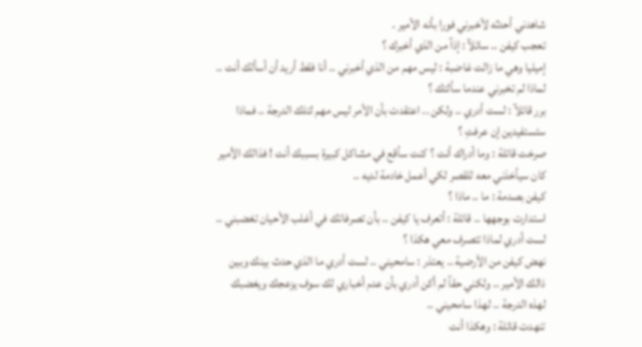شاهدني أحدثه لأخبرني فورا بأنه الأمير .
تعجب كيفن .. سائلآ : إذآ من الذي أخبرك ؟
إميليا وهي ما زالت غاضبة : ليس مهم من الذي أخبرني .. أنا فقط أريد أن أسألك أنت .. لماذا لم تخبرني عندما سألتك ؟
برر قائلآ : لست أدري .. ولكن .. اعتقدت بأن الأمر ليس مهم لتلك الدرجة .. فماذا ستستفيدين إن عرفتِ ؟
صرخت قائلة : وما أدراك أنت ؟ كنت سأقع في مشاكل كبيرة بسببك أنت ! فذالك الأمير كان سيأخذني معه للقصر لكي أعمل خادمة لديه ..
كيفن بصدمة : ما .. ماذا ؟
استدارت بوجهها .. قائلة : أتعرف يا كيفن .. بأن تصرفاتك في أغلب الأحيان تغضبني .. لست أدري لماذا تتصرف معي هكذا ؟
نهض كيفن من الأرضية .. يعتذر : سامحيني .. لست أدري ما الذي حدث بينك وبين ذالك الأمير .. ولكني حقآ لم أكن أدري بأن عدم أخباري لك سوف يزعجك ويغضبك لهذه الدرجة .. لهذا سامحيني ..
تنهدت قائلة : وهكذا أنت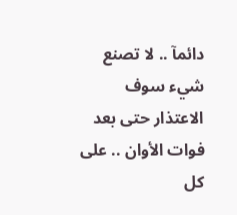دائمآ .. لا تصنع شيء سوف الاعتذار حتى بعد فوات الأوان .. على كل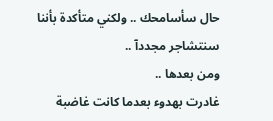حال سأسامحك .. ولكني متأكدة بأننا سنتشاجر مجددآ ..
ومن بعدها ..
غادرت بهدوء بعدما كانت غاضبة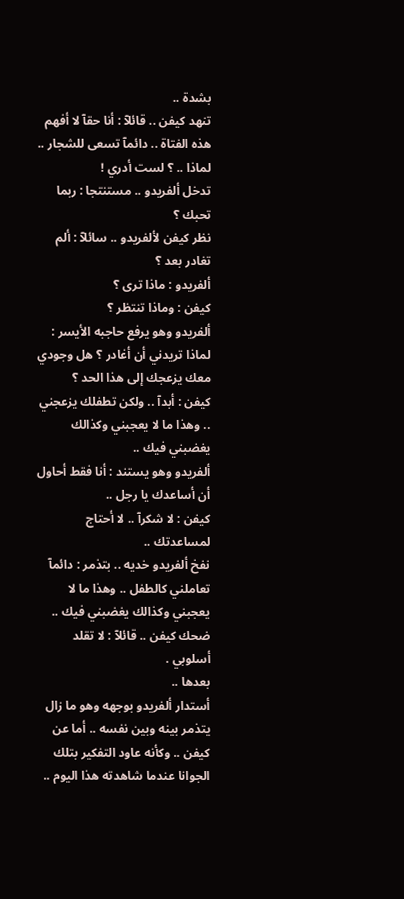بشدة ..
تنهد كيفن .. قائلآ : أنا حقآ لا أفهم هذه الفتاة .. دائمآ تسعى للشجار .. لماذا .. ؟ لست أدري !
تدخل ألفريدو .. مستنتجا : ربما تحبك ؟
نظر كيفن لألفريدو .. سائلآ : ألم تغادر بعد ؟
ألفريدو : ماذا ترى ؟
كيفن : وماذا تنتظر ؟
ألفريدو وهو يرفع حاجبه الأيسر : لماذا تريدني أن أغادر ؟ هل وجودي معك يزعجك إلى هذا الحد ؟
كيفن : أبدآ .. ولكن تطفلك يزعجني .. وهذا ما لا يعجبني وكذالك يغضبني فيك ..
ألفريدو وهو يستند : أنا فقط أحاول أن أساعدك يا رجل ..
كيفن : لا شكرآ .. لا أحتاج لمساعدتك ..
نفخ ألفريدو خديه .. بتذمر : دائمآ تعاملني كالطفل .. وهذا ما لا يعجبني وكذالك يغضبني فيك ..
ضحك كيفن .. قائلآ : لا تقلد أسلوبي .
بعدها ..
أستدار ألفريدو بوجهه وهو ما زال يتذمر بينه وبين نفسه .. أما عن كيفن .. وكأنه عاود التفكير بتلك الجوانا عندما شاهدته هذا اليوم ..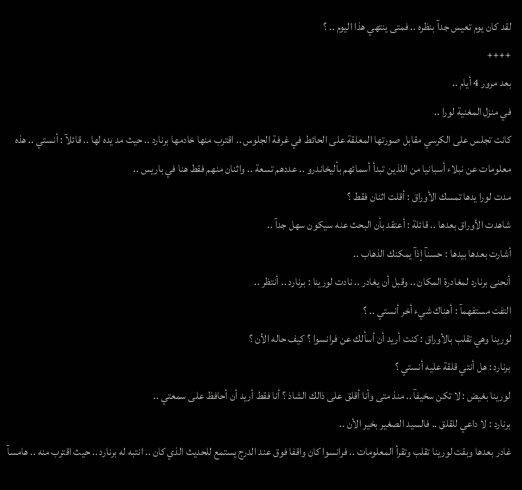لقد كان يوم تعيس جدآ بنظره .. فمتى ينتهي هذا اليوم .. ؟
++++
بعد مرور 4 أيام ..
في منزل المغنية لورا ..
كانت تجلس على الكرسي مقابل صورتها المعلقة على الحائط في غرفة الجلوس .. اقترب منها خادمها برنارد .. حيث مد يده لها .. قائلآ : أنستي .. هذه معلومات عن نبلاء أسبانيا من اللذين تبدأ أسمائهم بأليخاندرو .. عددهم تسعة .. واثنان منهم فقط هنا في باريس ..
مدت لورا يدها تمسك الأوراق : أقلت اثنان فقط ؟
شاهدت الأوراق بعدها .. قائلة : أعتقد بأن البحث عنه سيكون سهل جدآ ..
أشارت بعدها بيدها : حسنآ إذآ يمكنك الذهاب ..
أنحنى برنارد لمغادرة المكان .. وقبل أن يغادر .. نادت لورينا : برنارد .. أنتظر ..
التفت مستفهمآ : أهناك شيء أخر أنستي .. ؟
لورينا وهي تقلب بالأوراق : كنت أريد أن أسألك عن فرانسوا ؟ كيف حاله الأن ؟
برنارد : هل أنتي قلقة عليه أنستي ؟
لورينا بغيض : لا تكن سخيفآ .. منذ متى وأنا أقلق على ذالك الشاذ ؟ أنا فقط أريد أن أحافظ على سمعتي ..
برنارد : لا داعي للقلق .. فالسيد الصغير بخير الأن ..
غادر بعدها وبقت لورينا تقلب وتقرأ المعلومات .. فرانسوا كان واقفا فوق عند الدرج يستمع للحديث الذي كان .. انتبه له برنارد .. حيث اقترب منه .. هامسآ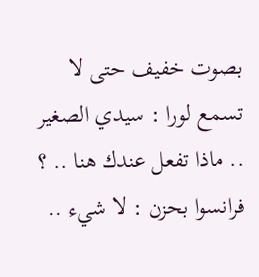بصوت خفيف حتى لا تسمع لورا : سيدي الصغير .. ماذا تفعل عندك هنا .. ؟
فرانسوا بحزن : لا شيء ..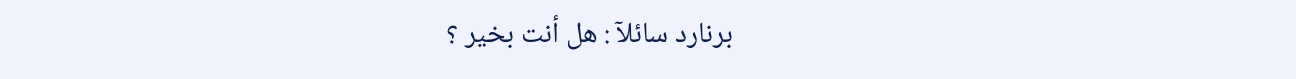برنارد سائلآ : هل أنت بخير ؟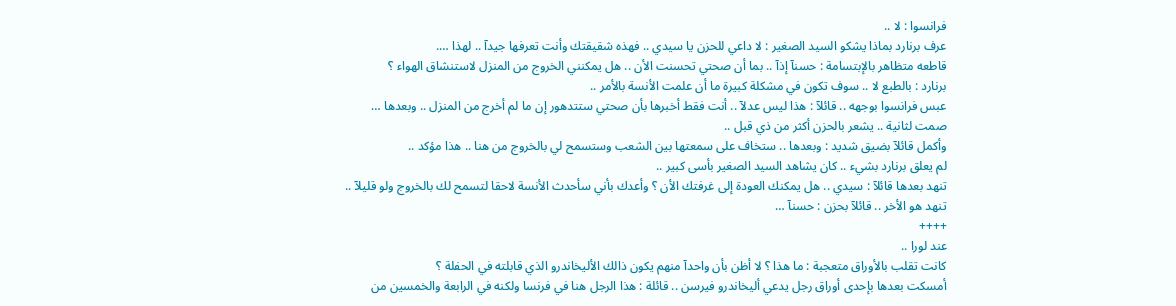فرانسوا : لا ..
عرف برنارد بماذا يشكو السيد الصغير : لا داعي للحزن يا سيدي .. فهذه شقيقتك وأنت تعرفها جيدآ .. لهذا ….
قاطعه متظاهر بالإبتسامة : حسنآ إذآ .. بما أن صحتي تحسنت الأن .. هل يمكنني الخروج من المنزل لاستنشاق الهواء ؟
برنارد : بالطبع لا .. سوف تكون في مشكلة كبيرة ما أن علمت الأنسة بالأمر ..
عبس فرانسوا بوجهه .. قائلآ : هذا ليس عدلآ .. أنت فقط أخبرها بأن صحتي ستتدهور إن ما لم أخرج من المنزل .. وبعدها …
صمت لثانية .. يشعر بالحزن أكثر من ذي قبل ..
وأكمل قائلآ بضيق شديد : وبعدها .. ستخاف على سمعتها بين الشعب وستسمح لي بالخروج من هنا .. هذا مؤكد ..
لم يعلق برنارد بشيء .. كان يشاهد السيد الصغير بأسى كبير ..
تنهد بعدها قائلآ : سيدي .. هل يمكنك العودة إلى غرفتك الأن ؟ وأعدك بأني سأحدث الأنسة لاحقا لتسمح لك بالخروج ولو قليلآ ..
تنهد هو الأخر .. قائلآ بحزن : حسنآ …
++++
عند لورا ..
كانت تقلب بالأوراق متعجبة : ما هذا ؟ لا أظن بأن واحدآ منهم يكون ذالك الأليخاندرو الذي قابلته في الحفلة ؟
أمسكت بعدها بإحدى أوراق رجل يدعي أليخاندرو فيرسن .. قائلة : هذا الرجل هنا في فرنسا ولكنه في الرابعة والخمسين من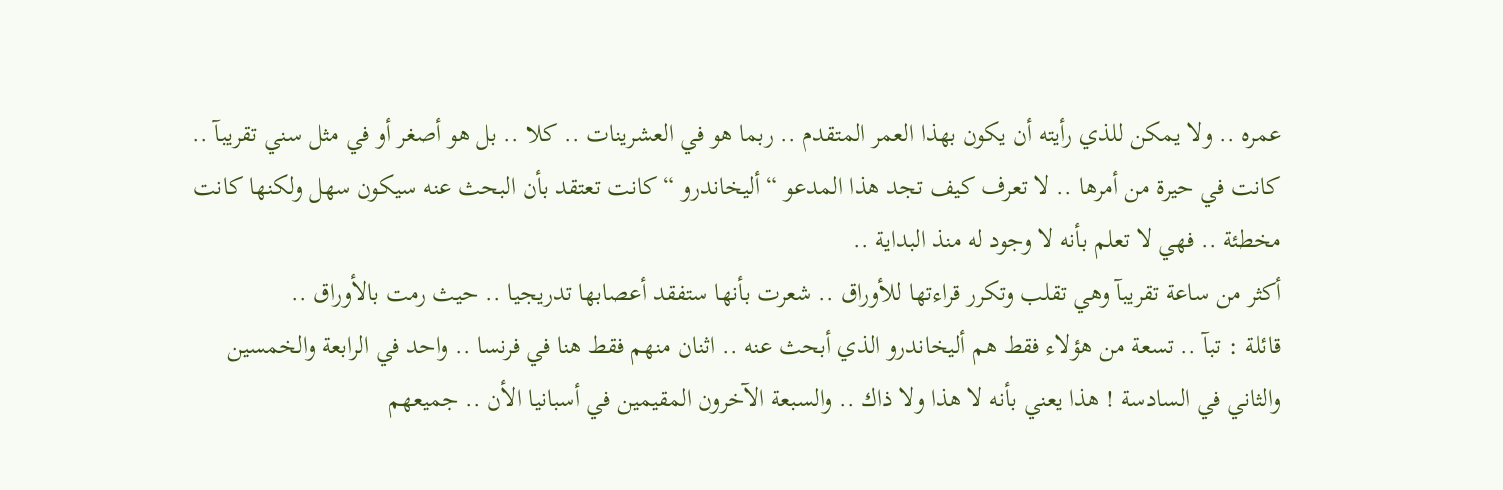عمره .. ولا يمكن للذي رأيته أن يكون بهذا العمر المتقدم .. ربما هو في العشرينات .. كلا .. بل هو أصغر أو في مثل سني تقريبآ ..
كانت في حيرة من أمرها .. لا تعرف كيف تجد هذا المدعو “ أليخاندرو “ كانت تعتقد بأن البحث عنه سيكون سهل ولكنها كانت مخطئة .. فهي لا تعلم بأنه لا وجود له منذ البداية ..
أكثر من ساعة تقريبآ وهي تقلب وتكرر قراءتها للأوراق .. شعرت بأنها ستفقد أعصابها تدريجيا .. حيث رمت بالأوراق ..
قائلة : تبآ .. تسعة من هؤلاء فقط هم أليخاندرو الذي أبحث عنه .. اثنان منهم فقط هنا في فرنسا .. واحد في الرابعة والخمسين والثاني في السادسة ! هذا يعني بأنه لا هذا ولا ذاك .. والسبعة الآخرون المقيمين في أسبانيا الأن .. جميعهم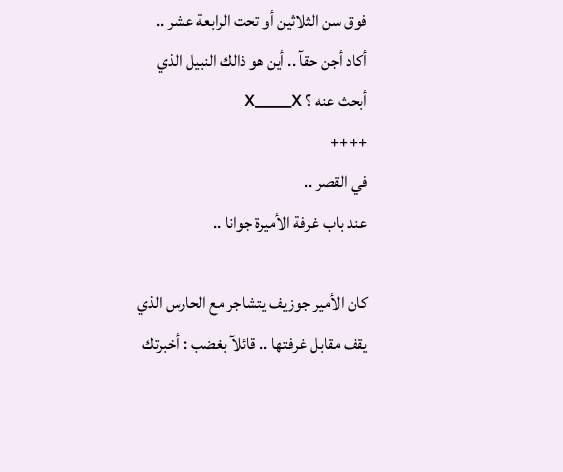فوق سن الثلاثين أو تحت الرابعة عشر .. أكاد أجن حقآ .. أين هو ذالك النبيل الذي أبحث عنه ؟ x____x
++++
في القصر ..
عند باب غرفة الأميرة جوانا ..

كان الأمير جوزيف يتشاجر مع الحارس الذي يقف مقابل غرفتها .. قائلآ بغضب : أخبرتك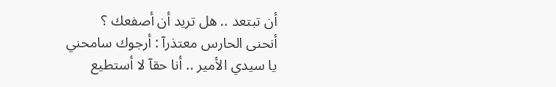أن تبتعد .. هل تريد أن أصفعك ؟
أنحنى الحارس معتذرآ : أرجوك سامحني يا سيدي الأمير .. أنا حقآ لا أستطيع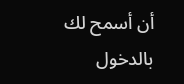أن أسمح لك بالدخول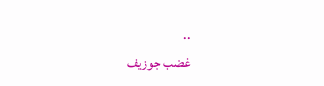..
غضب جوزيف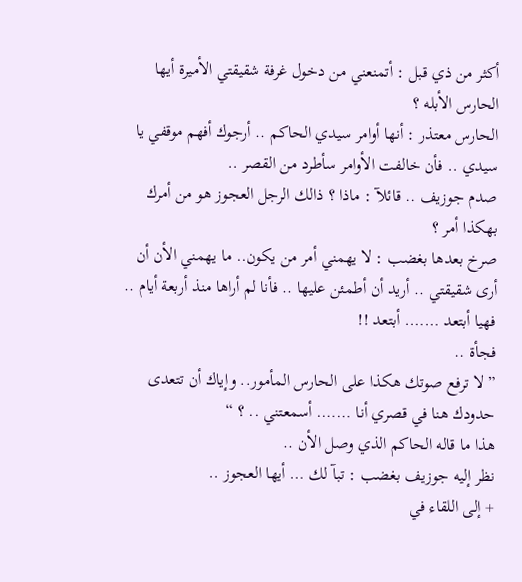أكثر من ذي قبل : أتمنعني من دخول غرفة شقيقتي الأميرة أيها الحارس الأبله ؟
الحارس معتذر : أنها أوامر سيدي الحاكم .. أرجوك أفهم موقفي يا سيدي .. فأن خالفت الأوامر سأطرد من القصر ..
صدم جوزيف .. قائلآ : ماذا ؟ ذالك الرجل العجوز هو من أمرك بهكذا أمر ؟
صرخ بعدها بغضب : لا يهمني أمر من يكون.. ما يهمني الأن أن أرى شقيقتي .. أريد أن أطمئن عليها .. فأنا لم أراها منذ أربعة أيام .. فهيا أبتعد ……. أبتعد !!
فجأة ..
” لا ترفع صوتك هكذا على الحارس المأمور.. وإياك أن تتعدى حدودك هنا في قصري أنا ……. أسمعتني .. ؟ “
هذا ما قاله الحاكم الذي وصل الأن ..
نظر إليه جوزيف بغضب : تبآ لك … أيها العجوز ..
+ إلى اللقاء في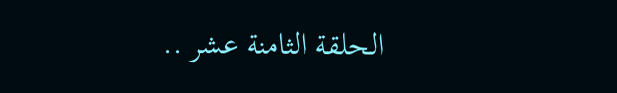الحلقة الثامنة عشر ..